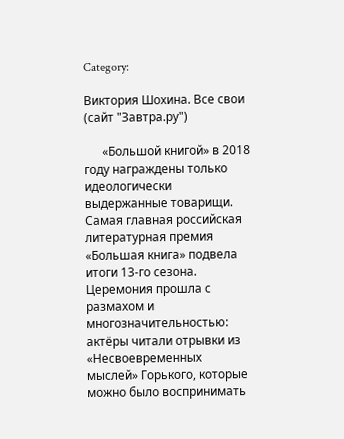Category:

Виктория Шохина. Все свои (сайт "Завтра.ру")

      «Большой книгой» в 2018 году награждены только идеологически выдержанные товарищи. Самая главная российская литературная премия «Большая книга» подвела итоги 13-го сезона. Церемония прошла с размахом и многозначительностью: актёры читали отрывки из «Несвоевременных мыслей» Горького, которые можно было воспринимать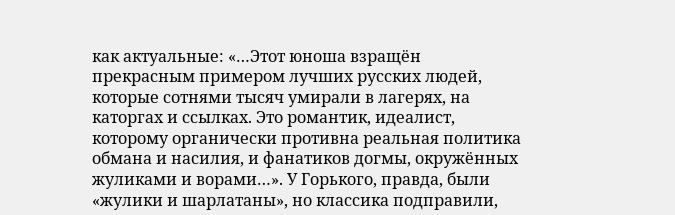как актуальные: «…Этот юноша взращён прекрасным примером лучших русских людей, которые сотнями тысяч умирали в лагерях, на каторгах и ссылках. Это романтик, идеалист, которому органически противна реальная политика обмана и насилия, и фанатиков догмы, окружённых жуликами и ворами…». У Горького, правда, были «жулики и шарлатаны», но классика подправили,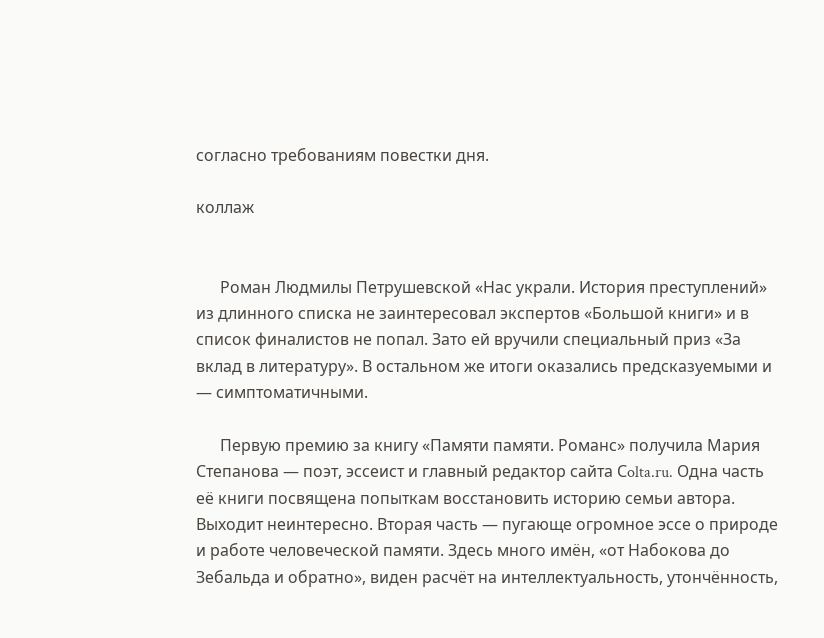согласно требованиям повестки дня.

коллаж


      Роман Людмилы Петрушевской «Нас украли. История преступлений» из длинного списка не заинтересовал экспертов «Большой книги» и в список финалистов не попал. Зато ей вручили специальный приз «За вклад в литературу». В остальном же итоги оказались предсказуемыми и — симптоматичными.

      Первую премию за книгу «Памяти памяти. Романс» получила Мария Степанова — поэт, эссеист и главный редактор сайта Сolta.ru. Одна часть её книги посвящена попыткам восстановить историю семьи автора. Выходит неинтересно. Вторая часть — пугающе огромное эссе о природе и работе человеческой памяти. Здесь много имён, «от Набокова до Зебальда и обратно», виден расчёт на интеллектуальность, утончённость,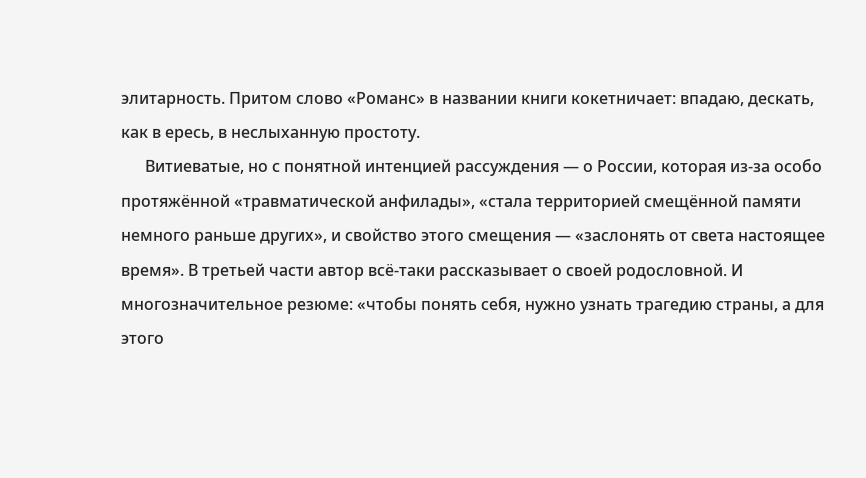элитарность. Притом слово «Романс» в названии книги кокетничает: впадаю, дескать, как в ересь, в неслыханную простоту.
      Витиеватые, но с понятной интенцией рассуждения — о России, которая из-за особо протяжённой «травматической анфилады», «стала территорией смещённой памяти немного раньше других», и свойство этого смещения — «заслонять от света настоящее время». В третьей части автор всё-таки рассказывает о своей родословной. И многозначительное резюме: «чтобы понять себя, нужно узнать трагедию страны, а для этого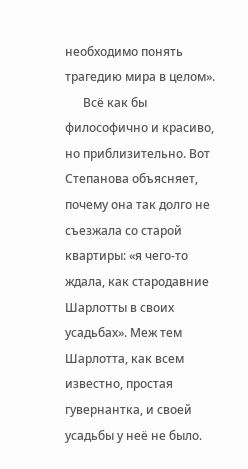необходимо понять трагедию мира в целом».
      Всё как бы философично и красиво, но приблизительно. Вот Степанова объясняет, почему она так долго не съезжала со старой квартиры: «я чего-то ждала, как стародавние Шарлотты в своих усадьбах». Меж тем Шарлотта, как всем известно, простая гувернантка, и своей усадьбы у неё не было.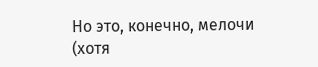Но это, конечно, мелочи (хотя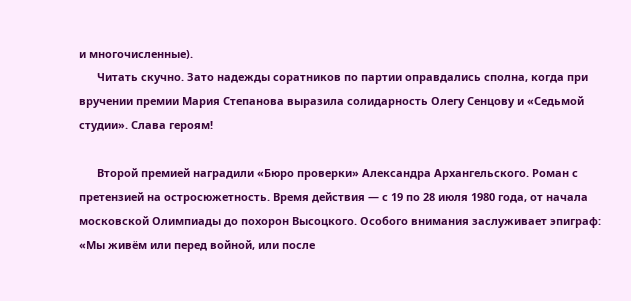и многочисленные).
      Читать скучно. Зато надежды соратников по партии оправдались сполна, когда при вручении премии Мария Степанова выразила солидарность Олегу Сенцову и «Седьмой студии». Слава героям!

      Второй премией наградили «Бюро проверки» Александра Архангельского. Роман с претензией на остросюжетность. Время действия — с 19 по 28 июля 1980 года, от начала московской Олимпиады до похорон Высоцкого. Особого внимания заслуживает эпиграф: «Мы живём или перед войной, или после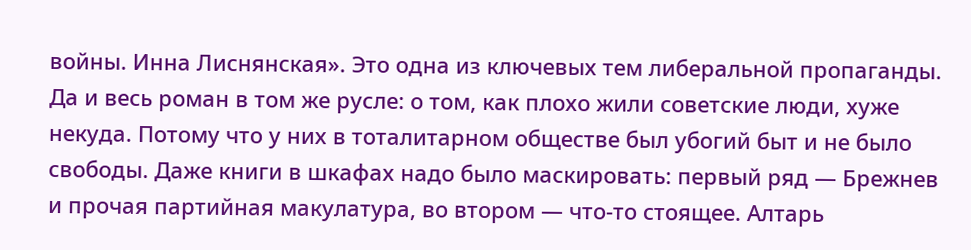войны. Инна Лиснянская». Это одна из ключевых тем либеральной пропаганды. Да и весь роман в том же русле: о том, как плохо жили советские люди, хуже некуда. Потому что у них в тоталитарном обществе был убогий быт и не было свободы. Даже книги в шкафах надо было маскировать: первый ряд — Брежнев и прочая партийная макулатура, во втором — что-то стоящее. Алтарь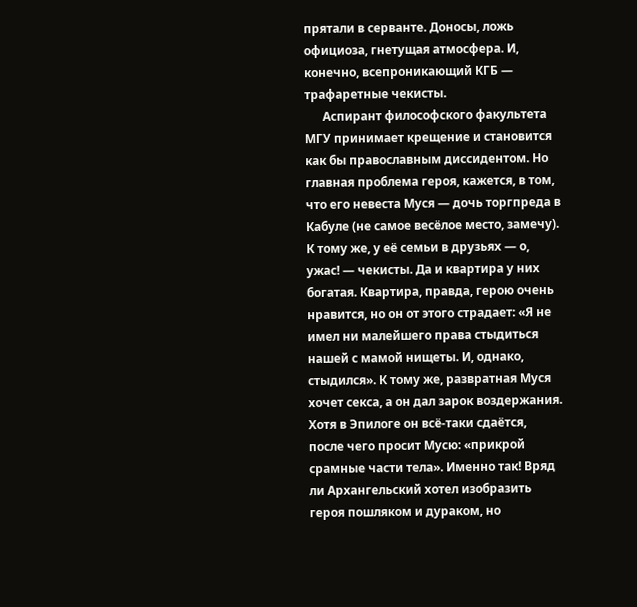прятали в серванте. Доносы, ложь официоза, гнетущая атмосфера. И, конечно, всепроникающий КГБ — трафаретные чекисты.
      Аспирант философского факультета МГУ принимает крещение и становится как бы православным диссидентом. Но главная проблема героя, кажется, в том, что его невеста Муся — дочь торгпреда в Кабуле (не самое весёлое место, замечу). К тому же, у её семьи в друзьях — о, ужас! — чекисты. Да и квартира у них богатая. Квартира, правда, герою очень нравится, но он от этого страдает: «Я не имел ни малейшего права стыдиться нашей с мамой нищеты. И, однако, стыдился». К тому же, развратная Муся хочет секса, а он дал зарок воздержания. Хотя в Эпилоге он всё-таки сдаётся, после чего просит Мусю: «прикрой срамные части тела». Именно так! Вряд ли Архангельский хотел изобразить героя пошляком и дураком, но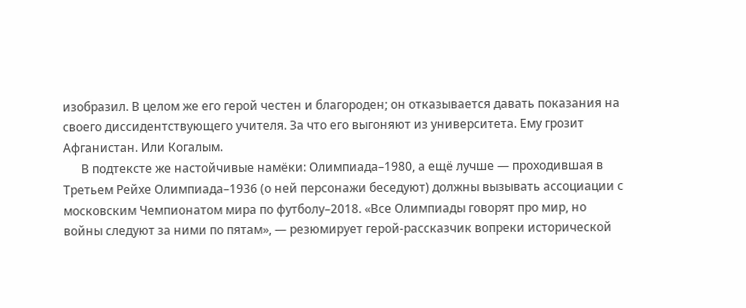изобразил. В целом же его герой честен и благороден; он отказывается давать показания на своего диссидентствующего учителя. За что его выгоняют из университета. Ему грозит Афганистан. Или Когалым.
      В подтексте же настойчивые намёки: Олимпиада–1980, а ещё лучше — проходившая в Третьем Рейхе Олимпиада–1936 (о ней персонажи беседуют) должны вызывать ассоциации с московским Чемпионатом мира по футболу–2018. «Все Олимпиады говорят про мир, но войны следуют за ними по пятам», — резюмирует герой-рассказчик вопреки исторической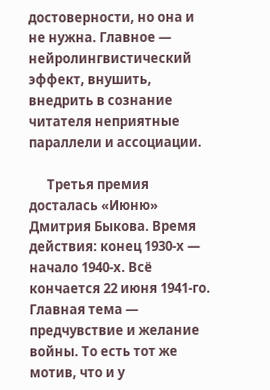достоверности, но она и не нужна. Главное — нейролингвистический эффект, внушить, внедрить в сознание читателя неприятные параллели и ассоциации.

      Третья премия досталась «Июню» Дмитрия Быкова. Время действия: конец 1930-х — начало 1940-х. Всё кончается 22 июня 1941-го. Главная тема — предчувствие и желание войны. То есть тот же мотив, что и у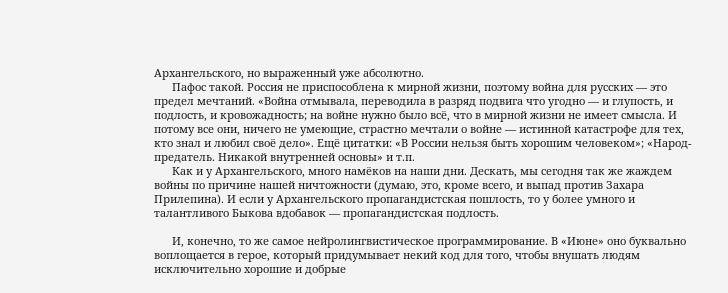Архангельского, но выраженный уже абсолютно.
      Пафос такой. Россия не приспособлена к мирной жизни, поэтому война для русских — это предел мечтаний. «Война отмывала, переводила в разряд подвига что угодно — и глупость, и подлость, и кровожадность; на войне нужно было всё, что в мирной жизни не имеет смысла. И потому все они, ничего не умеющие, страстно мечтали о войне — истинной катастрофе для тех, кто знал и любил своё дело». Ещё цитатки: «В России нельзя быть хорошим человеком»; «Народ-предатель. Никакой внутренней основы» и т.п.
      Как и у Архангельского, много намёков на наши дни. Дескать, мы сегодня так же жаждем войны по причине нашей ничтожности (думаю, это, кроме всего, и выпад против Захара Прилепина). И если у Архангельского пропагандистская пошлость, то у более умного и талантливого Быкова вдобавок — пропагандистская подлость.

      И, конечно, то же самое нейролингвистическое программирование. В «Июне» оно буквально воплощается в герое, который придумывает некий код для того, чтобы внушать людям исключительно хорошие и добрые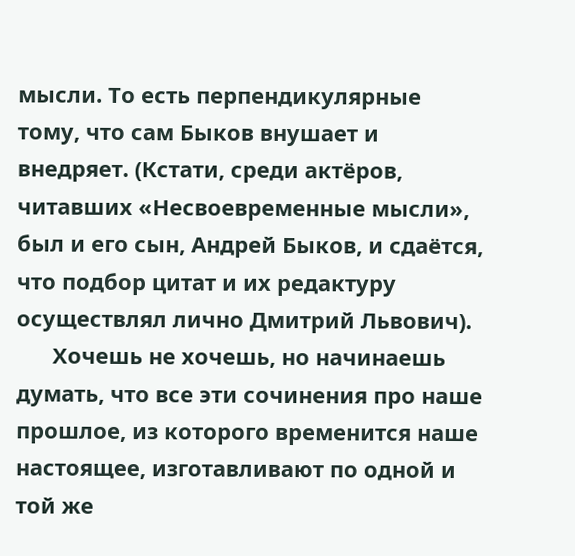мысли. То есть перпендикулярные тому, что сам Быков внушает и внедряет. (Кстати, среди актёров, читавших «Несвоевременные мысли», был и его сын, Андрей Быков, и сдаётся, что подбор цитат и их редактуру осуществлял лично Дмитрий Львович).
      Хочешь не хочешь, но начинаешь думать, что все эти сочинения про наше прошлое, из которого временится наше настоящее, изготавливают по одной и той же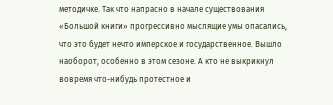методичке. Так что напрасно в начале существования «Большой книги» прогрессивно мыслящие умы опасались, что это будет нечто имперское и государственное. Вышло наоборот, особенно в этом сезоне. А кто не выкрикнул вовремя что-нибудь протестное и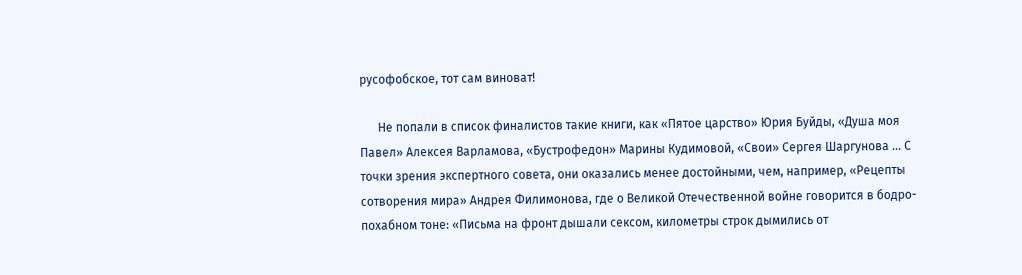русофобское, тот сам виноват!

      Не попали в список финалистов такие книги, как «Пятое царство» Юрия Буйды, «Душа моя Павел» Алексея Варламова, «Бустрофедон» Марины Кудимовой, «Свои» Сергея Шаргунова … С точки зрения экспертного совета, они оказались менее достойными, чем, например, «Рецепты сотворения мира» Андрея Филимонова, где о Великой Отечественной войне говорится в бодро-похабном тоне: «Письма на фронт дышали сексом, километры строк дымились от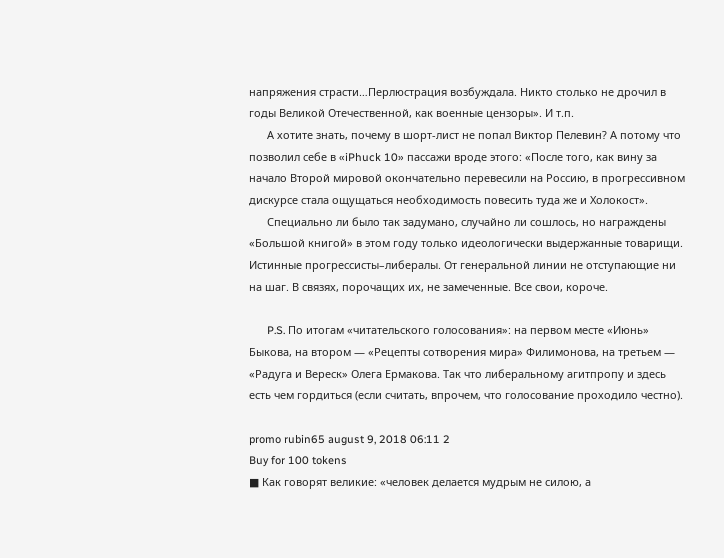напряжения страсти…Перлюстрация возбуждала. Никто столько не дрочил в годы Великой Отечественной, как военные цензоры». И т.п.
      А хотите знать, почему в шорт-лист не попал Виктор Пелевин? А потому что позволил себе в «iPhuck 10» пассажи вроде этого: «После того, как вину за начало Второй мировой окончательно перевесили на Россию, в прогрессивном дискурсе стала ощущаться необходимость повесить туда же и Холокост».
      Специально ли было так задумано, случайно ли сошлось, но награждены «Большой книгой» в этом году только идеологически выдержанные товарищи. Истинные прогрессисты–либералы. От генеральной линии не отступающие ни на шаг. В связях, порочащих их, не замеченные. Все свои, короче.

      P.S. По итогам «читательского голосования»: на первом месте «Июнь» Быкова, на втором — «Рецепты сотворения мира» Филимонова, на третьем — «Радуга и Вереск» Олега Ермакова. Так что либеральному агитпропу и здесь есть чем гордиться (если считать, впрочем, что голосование проходило честно).

promo rubin65 august 9, 2018 06:11 2
Buy for 100 tokens
■ Как говорят великие: «человек делается мудрым не силою, а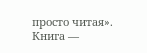просто читая». Книга —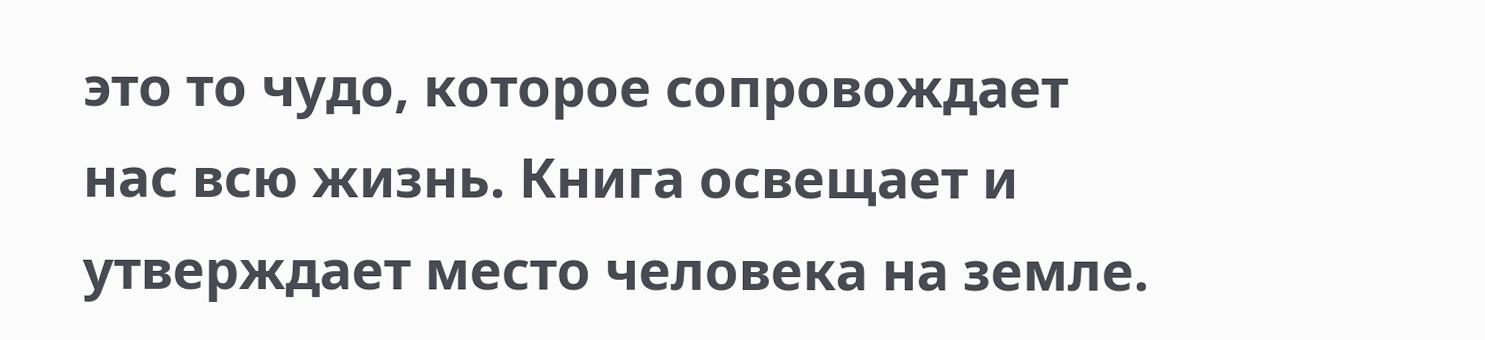это то чудо, которое сопровождает нас всю жизнь. Книга освещает и утверждает место человека на земле.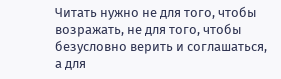Читать нужно не для того, чтобы возражать, не для того, чтобы безусловно верить и соглашаться, а для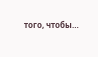того, чтобы…